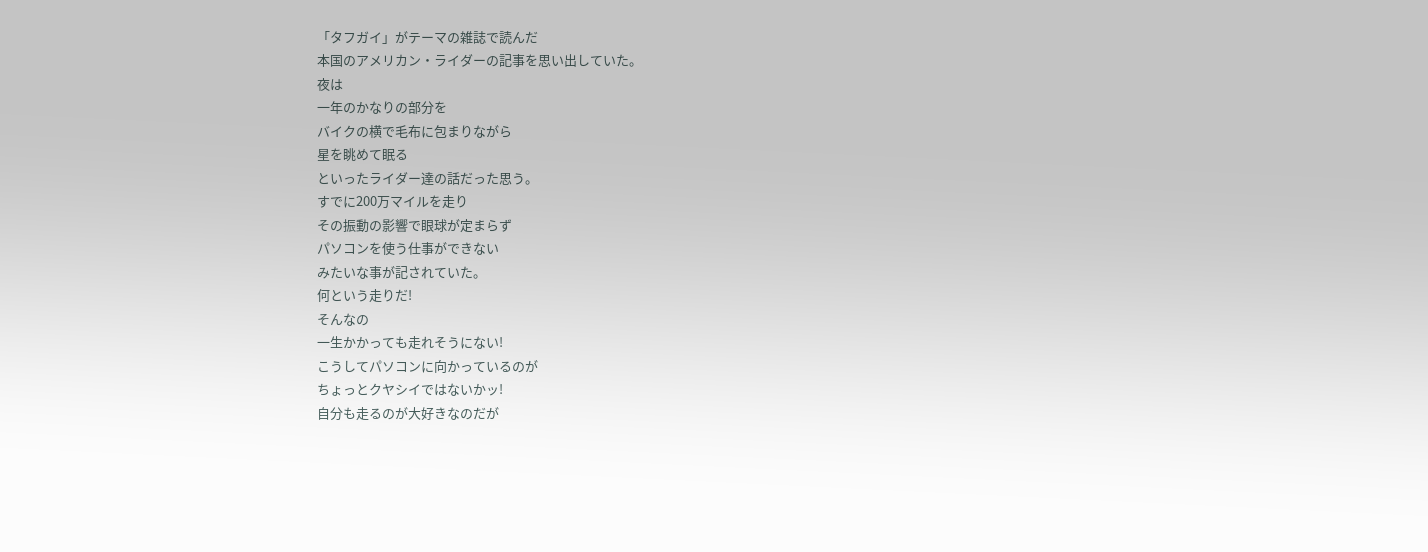「タフガイ」がテーマの雑誌で読んだ
本国のアメリカン・ライダーの記事を思い出していた。
夜は
一年のかなりの部分を
バイクの横で毛布に包まりながら
星を眺めて眠る
といったライダー達の話だった思う。
すでに200万マイルを走り
その振動の影響で眼球が定まらず
パソコンを使う仕事ができない
みたいな事が記されていた。
何という走りだ!
そんなの
一生かかっても走れそうにない!
こうしてパソコンに向かっているのが
ちょっとクヤシイではないかッ!
自分も走るのが大好きなのだが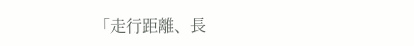「走行距離、長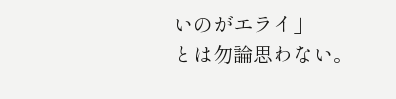いのがエライ」
とは勿論思わない。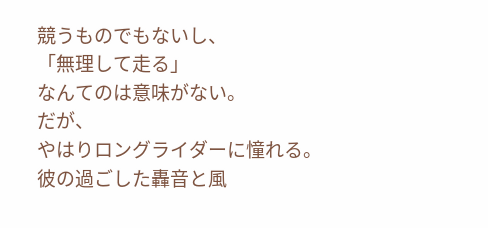競うものでもないし、
「無理して走る」
なんてのは意味がない。
だが、
やはりロングライダーに憧れる。
彼の過ごした轟音と風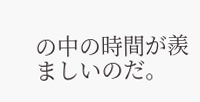の中の時間が羨ましいのだ。